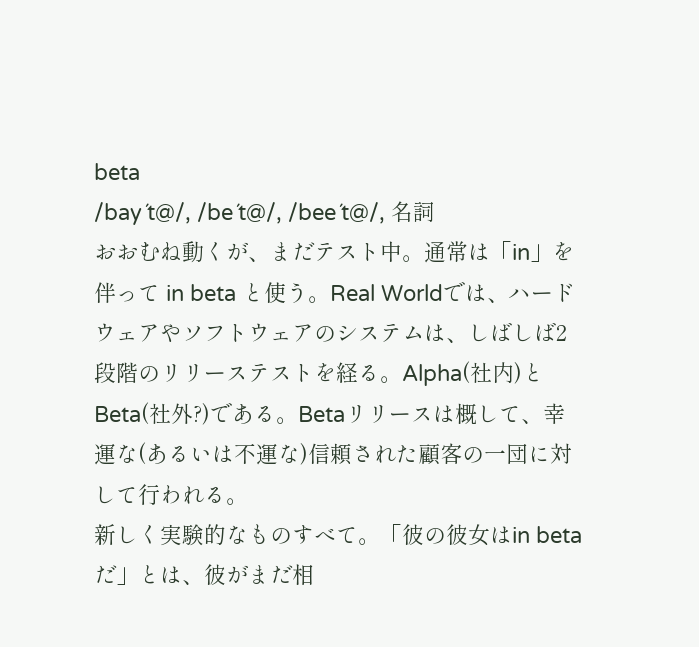beta
/bay´t@/, /be´t@/, /bee´t@/, 名詞
おおむね動くが、まだテスト中。通常は「in」を伴って in beta と使う。Real Worldでは、ハードウェアやソフトウェアのシステムは、しばしば2段階のリリーステストを経る。Alpha(社内)とBeta(社外?)である。Betaリリースは概して、幸運な(あるいは不運な)信頼された顧客の一団に対して行われる。
新しく実験的なものすべて。「彼の彼女はin betaだ」とは、彼がまだ相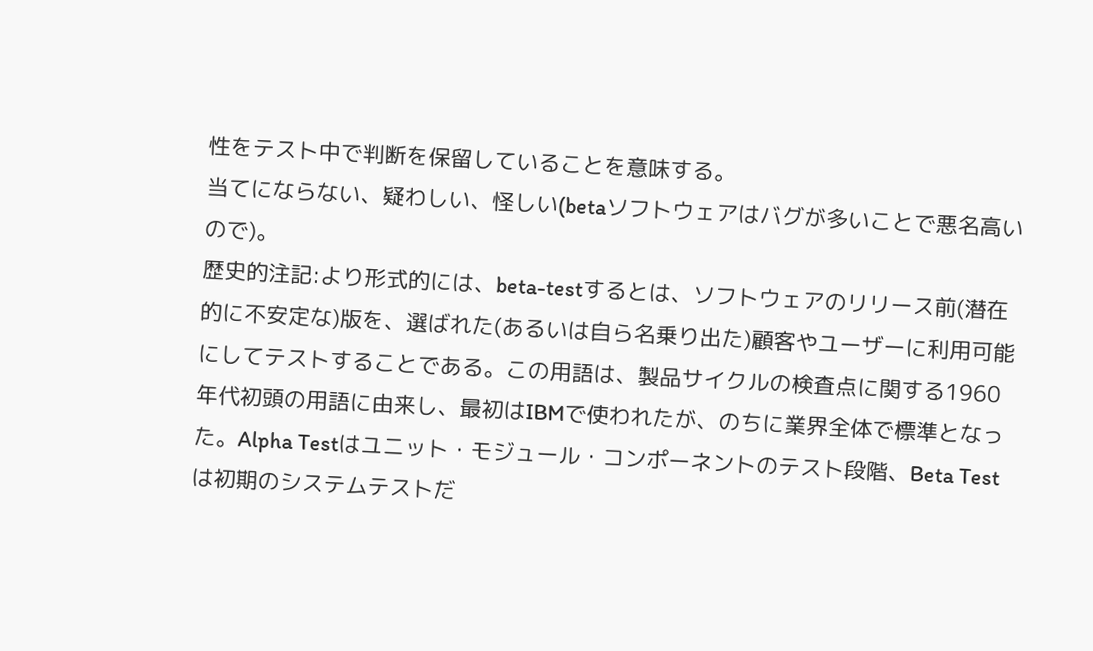性をテスト中で判断を保留していることを意味する。
当てにならない、疑わしい、怪しい(betaソフトウェアはバグが多いことで悪名高いので)。
歴史的注記:より形式的には、beta-testするとは、ソフトウェアのリリース前(潜在的に不安定な)版を、選ばれた(あるいは自ら名乗り出た)顧客やユーザーに利用可能にしてテストすることである。この用語は、製品サイクルの検査点に関する1960年代初頭の用語に由来し、最初はIBMで使われたが、のちに業界全体で標準となった。Alpha Testはユニット・モジュール・コンポーネントのテスト段階、Beta Testは初期のシステムテストだ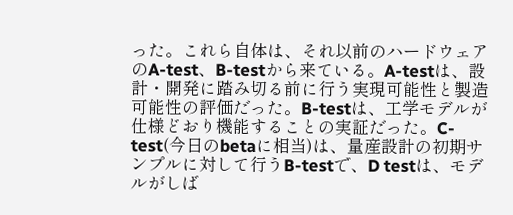った。これら自体は、それ以前のハードウェアのA-test、B-testから来ている。A-testは、設計・開発に踏み切る前に行う実現可能性と製造可能性の評価だった。B-testは、工学モデルが仕様どおり機能することの実証だった。C-test(今日のbetaに相当)は、量産設計の初期サンプルに対して行うB-testで、D testは、モデルがしば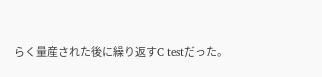らく量産された後に繰り返すC testだった。